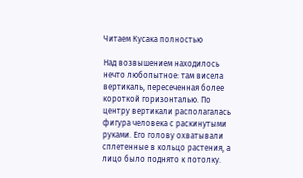Читаем Кусака полностью

Над возвышением находилось нечто любопытное: там висела вертикаль, пересеченная более короткой горизонталью. По центру вертикали располагалась фигура человека с раскинутыми руками. Его голову охватывали сплетенные в кольцо растения, а лицо было поднято к потолку.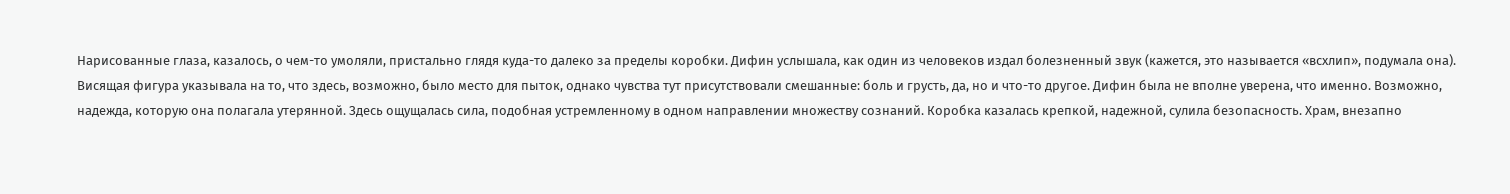Нарисованные глаза, казалось, о чем-то умоляли, пристально глядя куда-то далеко за пределы коробки. Дифин услышала, как один из человеков издал болезненный звук (кажется, это называется «всхлип», подумала она). Висящая фигура указывала на то, что здесь, возможно, было место для пыток, однако чувства тут присутствовали смешанные: боль и грусть, да, но и что-то другое. Дифин была не вполне уверена, что именно. Возможно, надежда, которую она полагала утерянной. Здесь ощущалась сила, подобная устремленному в одном направлении множеству сознаний. Коробка казалась крепкой, надежной, сулила безопасность. Храм, внезапно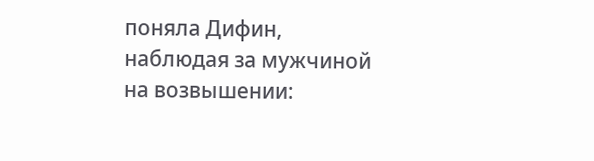поняла Дифин, наблюдая за мужчиной на возвышении: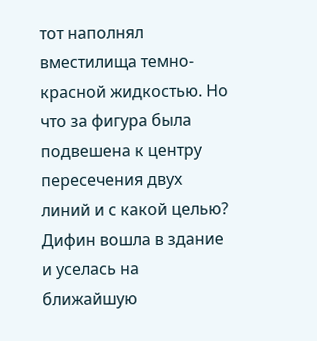тот наполнял вместилища темно-красной жидкостью. Но что за фигура была подвешена к центру пересечения двух линий и с какой целью? Дифин вошла в здание и уселась на ближайшую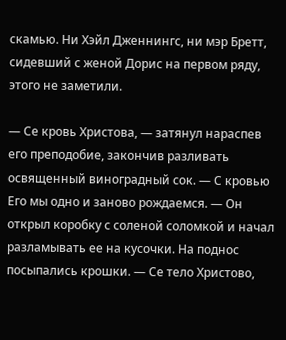скамью. Ни Хэйл Дженнингс, ни мэр Бретт, сидевший с женой Дорис на первом ряду, этого не заметили.

— Се кровь Христова, — затянул нараспев его преподобие, закончив разливать освященный виноградный сок. — С кровью Его мы одно и заново рождаемся. — Он открыл коробку с соленой соломкой и начал разламывать ее на кусочки. На поднос посыпались крошки. — Се тело Христово,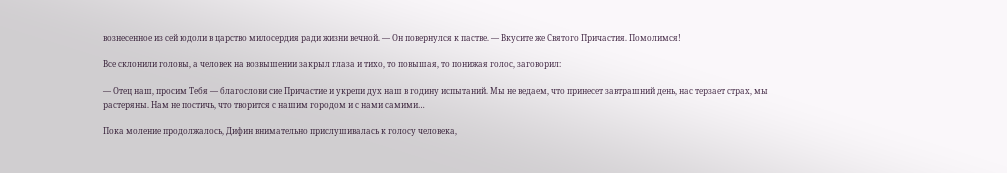вознесенное из сей юдоли в царство милосердия ради жизни вечной. — Он повернулся к пастве. — Вкусите же Святого Причастия. Помолимся!

Все склонили головы, а человек на возвышении закрыл глаза и тихо, то повышая, то понижая голос, заговорил:

— Отец наш, просим Тебя — благослови сие Причастие и укрепи дух наш в годину испытаний. Мы не ведаем, что принесет завтрашний день, нас терзает страх, мы растеряны. Нам не постичь, что творится с нашим городом и с нами самими…

Пока моление продолжалось, Дифин внимательно прислушивалась к голосу человека,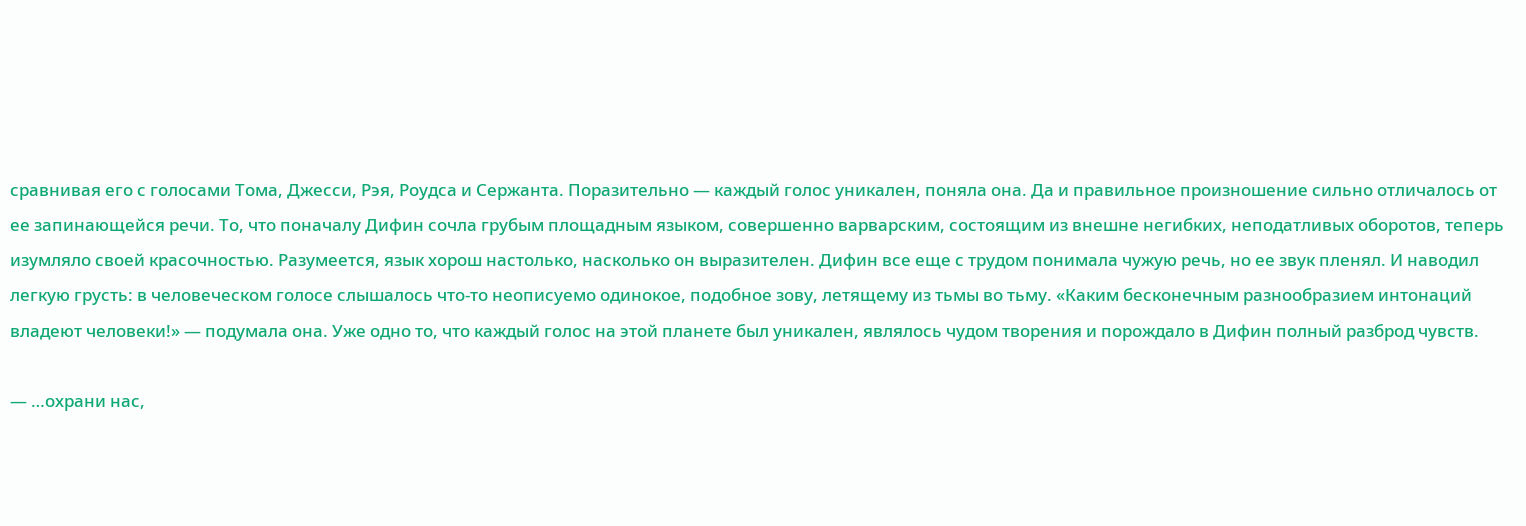сравнивая его с голосами Тома, Джесси, Рэя, Роудса и Сержанта. Поразительно — каждый голос уникален, поняла она. Да и правильное произношение сильно отличалось от ее запинающейся речи. То, что поначалу Дифин сочла грубым площадным языком, совершенно варварским, состоящим из внешне негибких, неподатливых оборотов, теперь изумляло своей красочностью. Разумеется, язык хорош настолько, насколько он выразителен. Дифин все еще с трудом понимала чужую речь, но ее звук пленял. И наводил легкую грусть: в человеческом голосе слышалось что-то неописуемо одинокое, подобное зову, летящему из тьмы во тьму. «Каким бесконечным разнообразием интонаций владеют человеки!» — подумала она. Уже одно то, что каждый голос на этой планете был уникален, являлось чудом творения и порождало в Дифин полный разброд чувств.

— …охрани нас,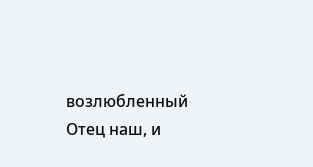возлюбленный Отец наш, и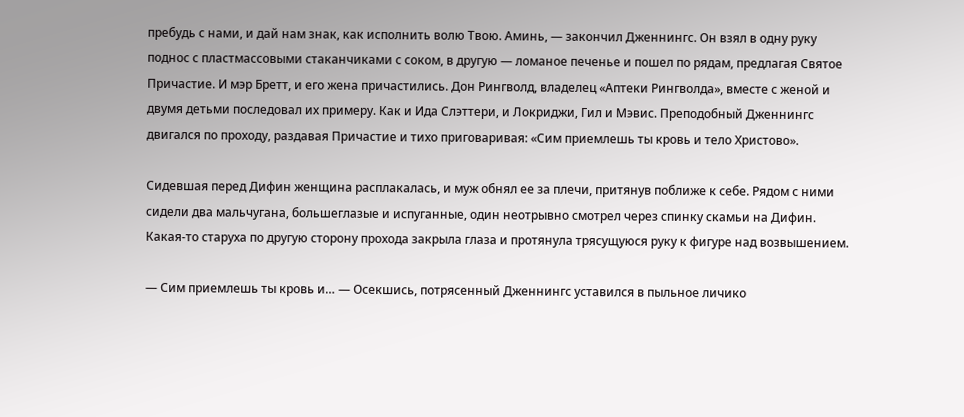пребудь с нами, и дай нам знак, как исполнить волю Твою. Аминь, — закончил Дженнингс. Он взял в одну руку поднос с пластмассовыми стаканчиками с соком, в другую — ломаное печенье и пошел по рядам, предлагая Святое Причастие. И мэр Бретт, и его жена причастились. Дон Рингволд, владелец «Аптеки Рингволда», вместе с женой и двумя детьми последовал их примеру. Как и Ида Слэттери, и Локриджи, Гил и Мэвис. Преподобный Дженнингс двигался по проходу, раздавая Причастие и тихо приговаривая: «Сим приемлешь ты кровь и тело Христово».

Сидевшая перед Дифин женщина расплакалась, и муж обнял ее за плечи, притянув поближе к себе. Рядом с ними сидели два мальчугана, большеглазые и испуганные, один неотрывно смотрел через спинку скамьи на Дифин. Какая-то старуха по другую сторону прохода закрыла глаза и протянула трясущуюся руку к фигуре над возвышением.

— Сим приемлешь ты кровь и… — Осекшись, потрясенный Дженнингс уставился в пыльное личико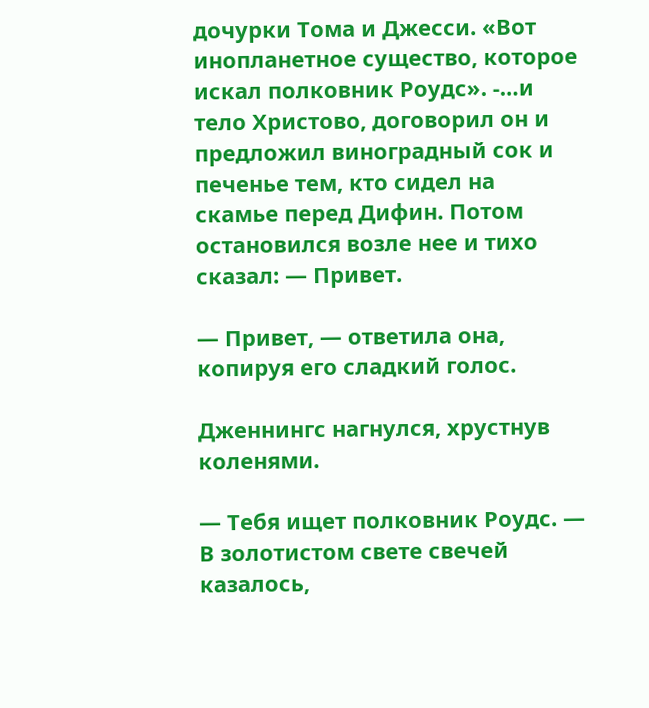дочурки Тома и Джесси. «Вот инопланетное существо, которое искал полковник Роудс». -…и тело Христово, договорил он и предложил виноградный сок и печенье тем, кто сидел на скамье перед Дифин. Потом остановился возле нее и тихо сказал: — Привет.

— Привет, — ответила она, копируя его сладкий голос.

Дженнингс нагнулся, хрустнув коленями.

— Тебя ищет полковник Роудс. — В золотистом свете свечей казалось,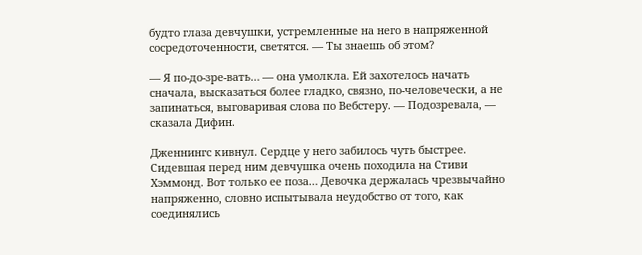будто глаза девчушки, устремленные на него в напряженной сосредоточенности, светятся. — Ты знаешь об этом?

— Я по-до-зре-вать… — она умолкла. Ей захотелось начать сначала, высказаться более гладко, связно, по-человечески, а не запинаться, выговаривая слова по Вебстеру. — Подозревала, — сказала Дифин.

Дженнингс кивнул. Сердце у него забилось чуть быстрее. Сидевшая перед ним девчушка очень походила на Стиви Хэммонд. Вот только ее поза… Девочка держалась чрезвычайно напряженно, словно испытывала неудобство от того, как соединялись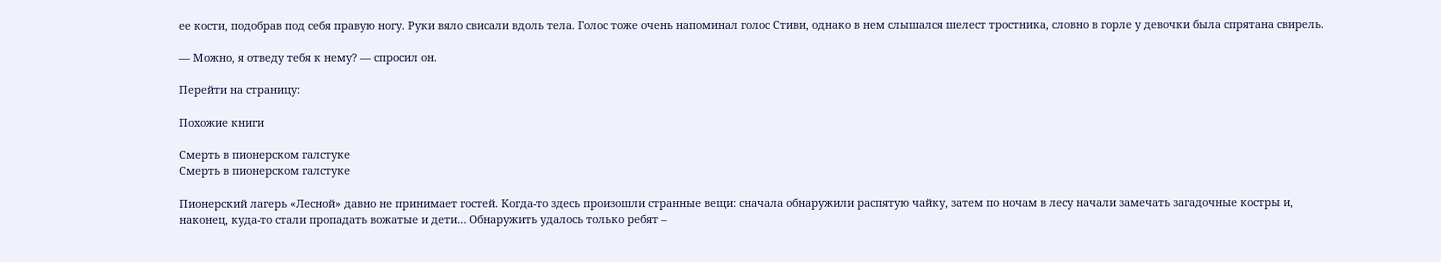ее кости, подобрав под себя правую ногу. Руки вяло свисали вдоль тела. Голос тоже очень напоминал голос Стиви, однако в нем слышался шелест тростника, словно в горле у девочки была спрятана свирель.

— Можно, я отведу тебя к нему? — спросил он.

Перейти на страницу:

Похожие книги

Смерть в пионерском галстуке
Смерть в пионерском галстуке

Пионерский лагерь «Лесной» давно не принимает гостей. Когда-то здесь произошли странные вещи: сначала обнаружили распятую чайку, затем по ночам в лесу начали замечать загадочные костры и, наконец, куда-то стали пропадать вожатые и дети… Обнаружить удалось только ребят –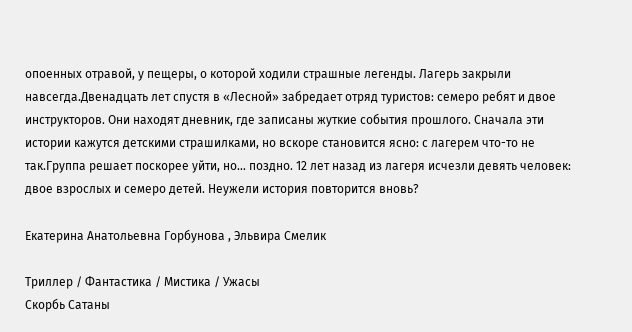опоенных отравой, у пещеры, о которой ходили страшные легенды. Лагерь закрыли навсегда.Двенадцать лет спустя в «Лесной» забредает отряд туристов: семеро ребят и двое инструкторов. Они находят дневник, где записаны жуткие события прошлого. Сначала эти истории кажутся детскими страшилками, но вскоре становится ясно: с лагерем что-то не так.Группа решает поскорее уйти, но… поздно. 12 лет назад из лагеря исчезли девять человек: двое взрослых и семеро детей. Неужели история повторится вновь?

Екатерина Анатольевна Горбунова , Эльвира Смелик

Триллер / Фантастика / Мистика / Ужасы
Скорбь Сатаны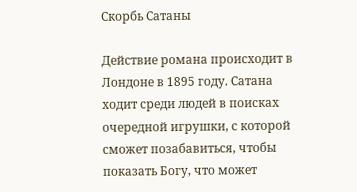Скорбь Сатаны

Действие романа происходит в Лондоне в 1895 году. Сатана ходит среди людей в поисках очередной игрушки, с которой сможет позабавиться, чтобы показать Богу, что может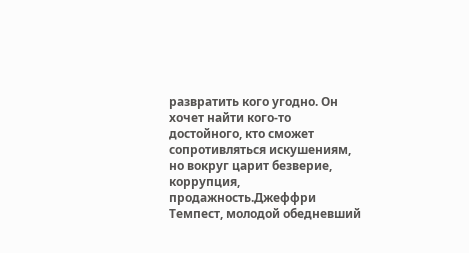развратить кого угодно. Он хочет найти кого-то достойного, кто сможет сопротивляться искушениям, но вокруг царит безверие, коррупция, продажность.Джеффри Темпест, молодой обедневший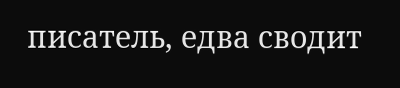писатель, едва сводит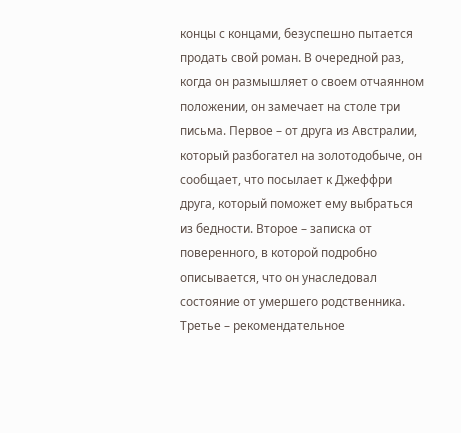концы с концами, безуспешно пытается продать свой роман. В очередной раз, когда он размышляет о своем отчаянном положении, он замечает на столе три письма. Первое – от друга из Австралии, который разбогател на золотодобыче, он сообщает, что посылает к Джеффри друга, который поможет ему выбраться из бедности. Второе – записка от поверенного, в которой подробно описывается, что он унаследовал состояние от умершего родственника. Третье – рекомендательное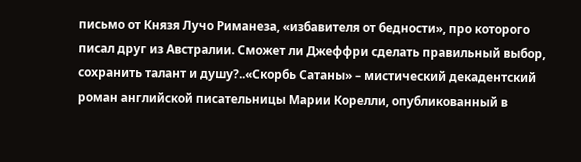письмо от Князя Лучо Риманеза, «избавителя от бедности», про которого писал друг из Австралии. Сможет ли Джеффри сделать правильный выбор, сохранить талант и душу?..«Скорбь Сатаны» – мистический декадентский роман английской писательницы Марии Корелли, опубликованный в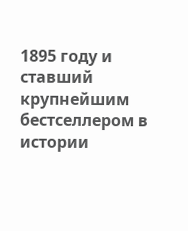1895 году и ставший крупнейшим бестселлером в истории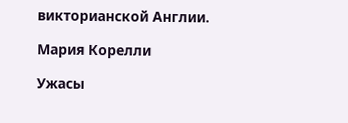викторианской Англии.

Мария Корелли

Ужасы